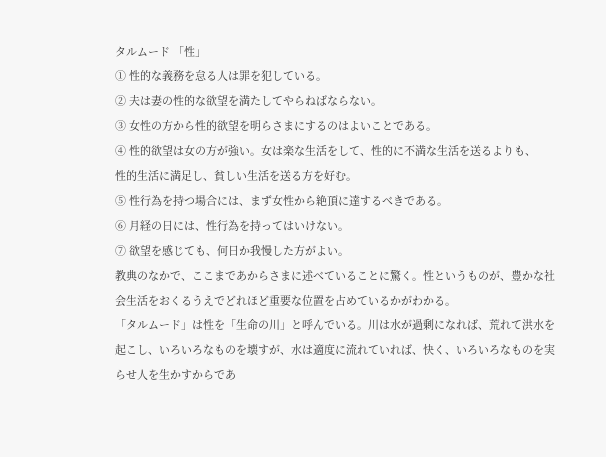タルムード 「性」
① 性的な義務を怠る人は罪を犯している。
② 夫は妻の性的な欲望を満たしてやらねばならない。
③ 女性の方から性的欲望を明らさまにするのはよいことである。
④ 性的欲望は女の方が強い。女は楽な生活をして、性的に不満な生活を送るよりも、
性的生活に満足し、貧しい生活を送る方を好む。
⑤ 性行為を持つ場合には、まず女性から絶頂に達するべきである。
⑥ 月経の日には、性行為を持ってはいけない。
⑦ 欲望を感じても、何日か我慢した方がよい。
教典のなかで、ここまであからさまに述べていることに驚く。性というものが、豊かな社会生活をおくるうえでどれほど重要な位置を占めているかがわかる。
「タルムード」は性を「生命の川」と呼んでいる。川は水が過剰になれば、荒れて洪水を起こし、いろいろなものを壊すが、水は適度に流れていれば、快く、いろいろなものを実らせ人を生かすからであ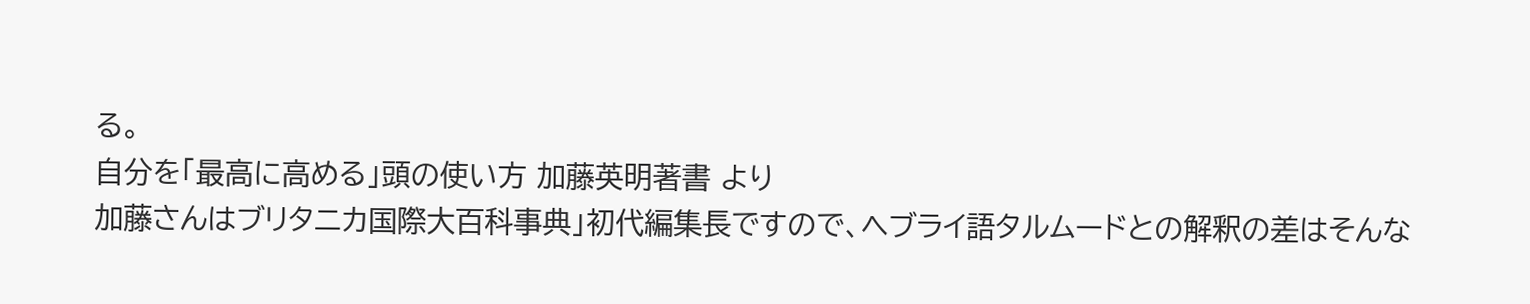る。
自分を「最高に高める」頭の使い方 加藤英明著書 より
加藤さんはブリタニカ国際大百科事典」初代編集長ですので、ヘブライ語タルムードとの解釈の差はそんな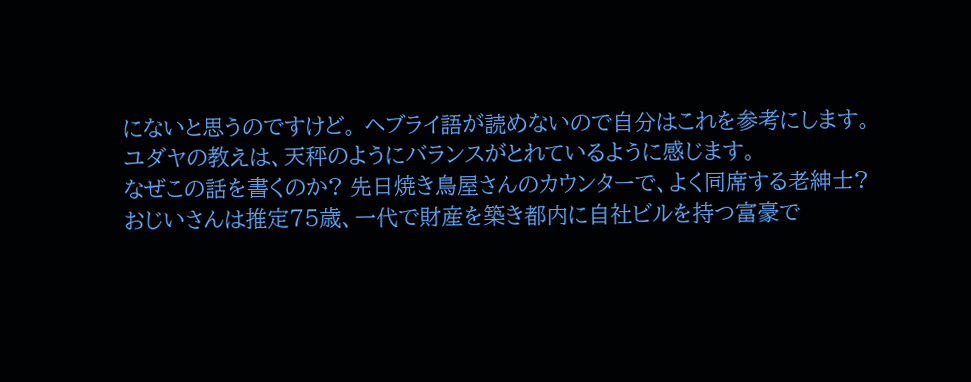にないと思うのですけど。 ヘブライ語が読めないので自分はこれを参考にします。
ユダヤの教えは、天秤のようにバランスがとれているように感じます。
なぜこの話を書くのか? 先日焼き鳥屋さんのカウンターで、よく同席する老紳士?
おじいさんは推定75歳、一代で財産を築き都内に自社ビルを持つ富豪で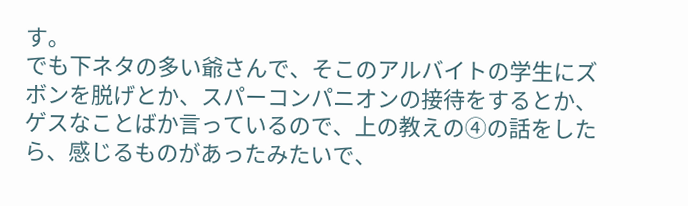す。
でも下ネタの多い爺さんで、そこのアルバイトの学生にズボンを脱げとか、スパーコンパニオンの接待をするとか、ゲスなことばか言っているので、上の教えの④の話をしたら、感じるものがあったみたいで、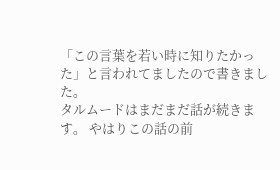「この言葉を若い時に知りたかった」と言われてましたので書きました。
タルムードはまだまだ話が続きます。 やはりこの話の前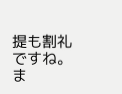提も割礼ですね。
ま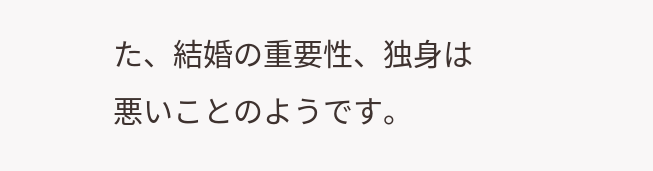た、結婚の重要性、独身は悪いことのようです。